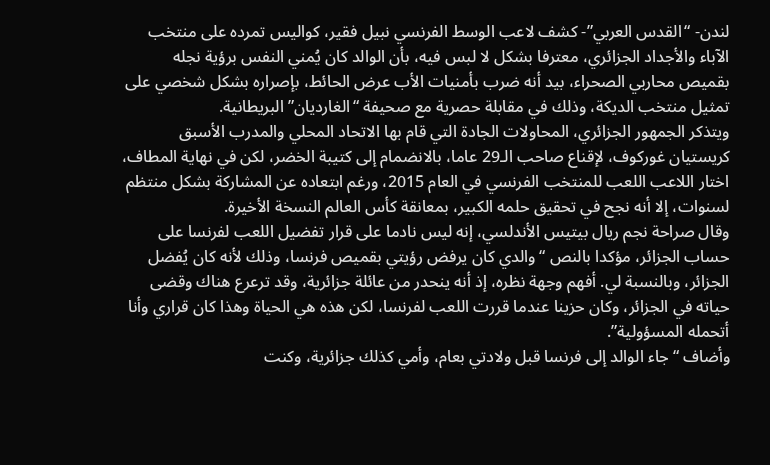لندن- “القدس العربي”- كشف لاعب الوسط الفرنسي نبيل فقير، كواليس تمرده على منتخب الآباء والأجداد الجزائري، معترفا بشكل لا لبس فيه، بأن الوالد كان يُمني النفس برؤية نجله بقميص محاربي الصحراء، بيد أنه ضرب بأمنيات الأب عرض الحائط، بإصراره بشكل شخصي على تمثيل منتخب الديكة، وذلك في مقابلة حصرية مع صحيفة “الغارديان” البريطانية.
ويتذكر الجمهور الجزائري، المحاولات الجادة التي قام بها الاتحاد المحلي والمدرب الأسبق كريستيان غوركوف، لإقناع صاحب الـ29 عاما، بالانضمام إلى كتيبة الخضر، لكن في نهاية المطاف، اختار اللاعب اللعب للمنتخب الفرنسي في العام 2015، ورغم ابتعاده عن المشاركة بشكل منتظم لسنوات، إلا أنه نجح في تحقيق حلمه الكبير، بمعانقة كأس العالم النسخة الأخيرة.
وقال صراحة نجم ريال بيتيس الأندلسي، إنه ليس نادما على قرار تفضيل اللعب لفرنسا على حساب الجزائر، مؤكدا بالنص “والدي كان يرفض رؤيتي بقميص فرنسا، وذلك لأنه كان يُفضل الجزائر، وبالنسبة لي. أفهم وجهة نظره، إذ أنه ينحدر من عائلة جزائرية، وقد ترعرع هناك وقضى حياته في الجزائر، وكان حزينا عندما قررت اللعب لفرنسا، لكن هذه هي الحياة وهذا كان قراري وأنا أتحمله المسؤولية”.
وأضاف “جاء الوالد إلى فرنسا قبل ولادتي بعام، وأمي كذلك جزائرية، وكنت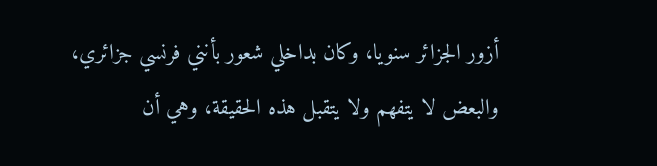أزور الجزائر سنويا، وكان بداخلي شعور بأنني فرنسي جزائري، والبعض لا يتفهم ولا يتقبل هذه الحقيقة، وهي أن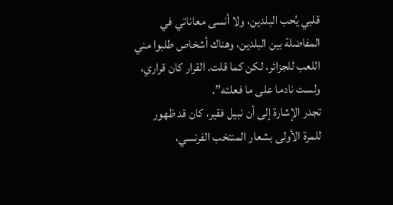قلبي يُحب البلدين، ولا أنسى معاناتي في المفاضلة بين البلدين، وهناك أشخاص طلبوا مني اللعب للجزائر، لكن كما قلت. القرار كان قراري، ولست نادما على ما فعلته”.
تجدر الإشارة إلى أن نبيل فقير، كان قد ظهور للمرة الأولى بشعار المنتخب الفرنسي،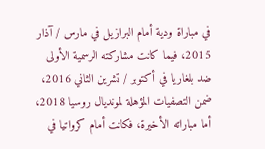في مباراة ودية أمام البرازيل في مارس / آذار 2015، فيما كانت مشاركته الرسمية الأولى ضد بلغاريا في أكتوبر / تشرين الثاني 2016، ضمن التصفيات المؤهلة لمونديال روسيا 2018، أما مباراته الأخيرة، فكانت أمام كرواتيا في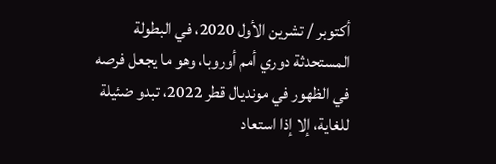أكتوبر / تشرين الأول 2020، في البطولة المستحدثة دوري أمم أوروبا، وهو ما يجعل فرصه في الظهور في مونديال قطر 2022، تبدو ضئيلة للغاية، إلا إذا استعاد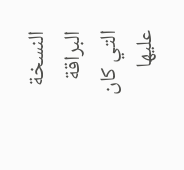النسخة البراقة التي كان عليها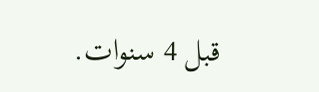قبل 4 سنوات.